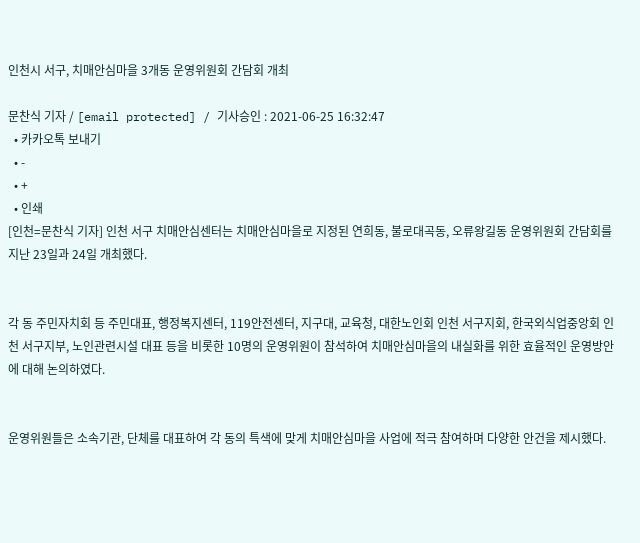인천시 서구, 치매안심마을 3개동 운영위원회 간담회 개최

문찬식 기자 / [email protected] / 기사승인 : 2021-06-25 16:32:47
  • 카카오톡 보내기
  • -
  • +
  • 인쇄
[인천=문찬식 기자] 인천 서구 치매안심센터는 치매안심마을로 지정된 연희동, 불로대곡동, 오류왕길동 운영위원회 간담회를 지난 23일과 24일 개최했다.


각 동 주민자치회 등 주민대표, 행정복지센터, 119안전센터, 지구대, 교육청, 대한노인회 인천 서구지회, 한국외식업중앙회 인천 서구지부, 노인관련시설 대표 등을 비롯한 10명의 운영위원이 참석하여 치매안심마을의 내실화를 위한 효율적인 운영방안에 대해 논의하였다.


운영위원들은 소속기관, 단체를 대표하여 각 동의 특색에 맞게 치매안심마을 사업에 적극 참여하며 다양한 안건을 제시했다.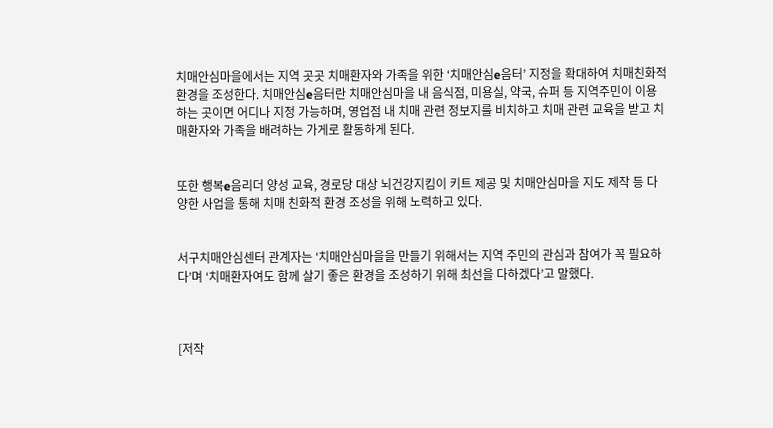치매안심마을에서는 지역 곳곳 치매환자와 가족을 위한 ‘치매안심e음터’ 지정을 확대하여 치매친화적 환경을 조성한다. 치매안심e음터란 치매안심마을 내 음식점, 미용실, 약국, 슈퍼 등 지역주민이 이용하는 곳이면 어디나 지정 가능하며, 영업점 내 치매 관련 정보지를 비치하고 치매 관련 교육을 받고 치매환자와 가족을 배려하는 가게로 활동하게 된다.


또한 행복e음리더 양성 교육, 경로당 대상 뇌건강지킴이 키트 제공 및 치매안심마을 지도 제작 등 다양한 사업을 통해 치매 친화적 환경 조성을 위해 노력하고 있다.


서구치매안심센터 관계자는 ‘치매안심마을을 만들기 위해서는 지역 주민의 관심과 참여가 꼭 필요하다’며 ‘치매환자여도 함께 살기 좋은 환경을 조성하기 위해 최선을 다하겠다’고 말했다.



[저작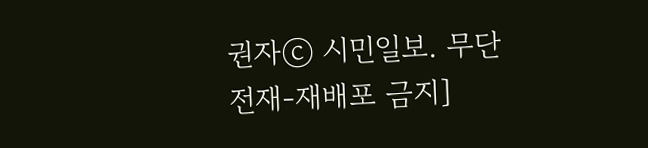권자ⓒ 시민일보. 무단전재-재배포 금지]